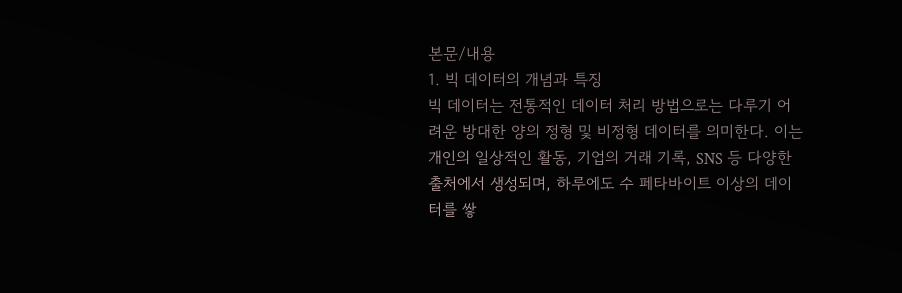본문/내용
1. 빅 데이터의 개념과 특징
빅 데이터는 전통적인 데이터 처리 방법으로는 다루기 어려운 방대한 양의 정형 및 비정형 데이터를 의미한다. 이는 개인의 일상적인 활동, 기업의 거래 기록, SNS 등 다양한 출처에서 생성되며, 하루에도 수 페타바이트 이상의 데이터를 쌓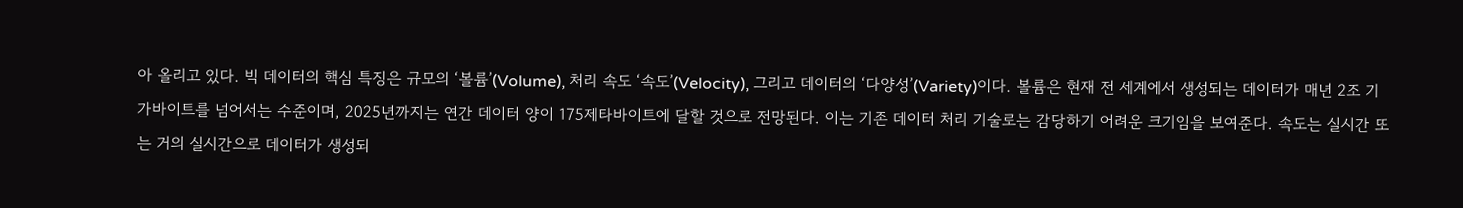아 올리고 있다. 빅 데이터의 핵심 특징은 규모의 ‘볼륨’(Volume), 처리 속도 ‘속도’(Velocity), 그리고 데이터의 ‘다양성’(Variety)이다. 볼륨은 현재 전 세계에서 생성되는 데이터가 매년 2조 기가바이트를 넘어서는 수준이며, 2025년까지는 연간 데이터 양이 175제타바이트에 달할 것으로 전망된다. 이는 기존 데이터 처리 기술로는 감당하기 어려운 크기임을 보여준다. 속도는 실시간 또는 거의 실시간으로 데이터가 생성되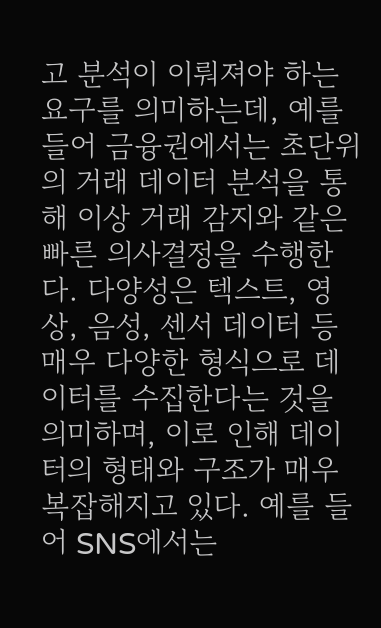고 분석이 이뤄져야 하는 요구를 의미하는데, 예를 들어 금융권에서는 초단위의 거래 데이터 분석을 통해 이상 거래 감지와 같은 빠른 의사결정을 수행한다. 다양성은 텍스트, 영상, 음성, 센서 데이터 등 매우 다양한 형식으로 데이터를 수집한다는 것을 의미하며, 이로 인해 데이터의 형태와 구조가 매우 복잡해지고 있다. 예를 들어 SNS에서는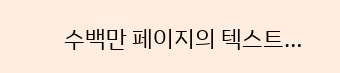수백만 페이지의 텍스트…